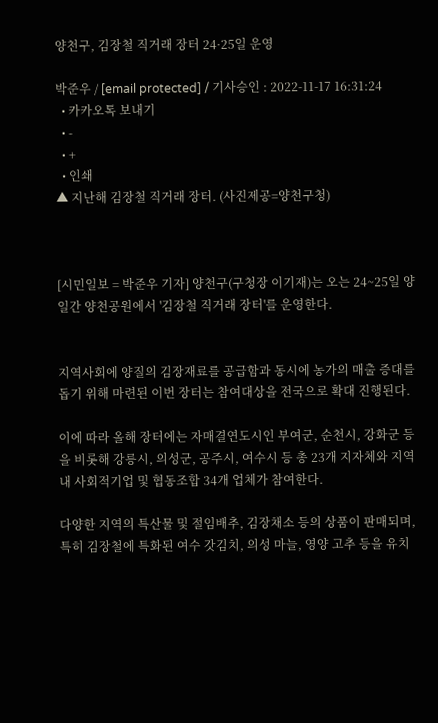양천구, 김장철 직거래 장터 24·25일 운영

박준우 / [email protected] / 기사승인 : 2022-11-17 16:31:24
  • 카카오톡 보내기
  • -
  • +
  • 인쇄
▲ 지난해 김장철 직거래 장터. (사진제공=양천구청)



[시민일보 = 박준우 기자] 양천구(구청장 이기재)는 오는 24~25일 양일간 양천공원에서 '김장철 직거래 장터'를 운영한다.


지역사회에 양질의 김장재료를 공급함과 동시에 농가의 매출 증대를 돕기 위해 마련된 이번 장터는 참여대상을 전국으로 확대 진행된다.

이에 따라 올해 장터에는 자매결연도시인 부여군, 순천시, 강화군 등을 비롯해 강릉시, 의성군, 공주시, 여수시 등 총 23개 지자체와 지역내 사회적기업 및 협동조합 34개 업체가 참여한다.

다양한 지역의 특산물 및 절임배추, 김장채소 등의 상품이 판매되며, 특히 김장철에 특화된 여수 갓김치, 의성 마늘, 영양 고추 등을 유치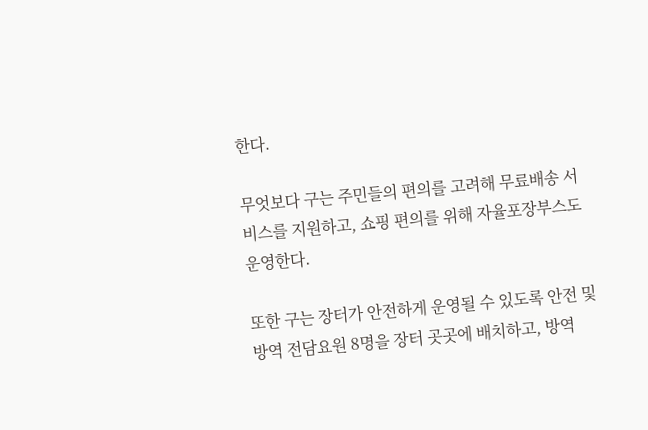한다.

무엇보다 구는 주민들의 편의를 고려해 무료배송 서비스를 지원하고, 쇼핑 편의를 위해 자율포장부스도 운영한다.

또한 구는 장터가 안전하게 운영될 수 있도록 안전 및 방역 전담요원 8명을 장터 곳곳에 배치하고, 방역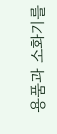용품과 소화기를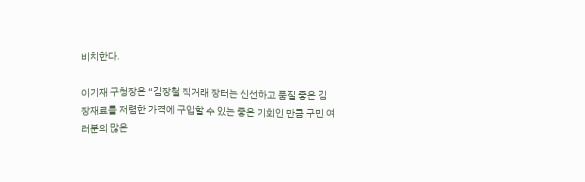비치한다.

이기재 구청장은 “김장철 직거래 장터는 신선하고 품질 좋은 김장재료를 저렴한 가격에 구입할 수 있는 좋은 기회인 만큼 구민 여러분의 많은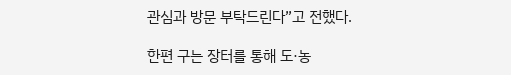관심과 방문 부탁드린다”고 전했다.

한편 구는 장터를 통해 도·농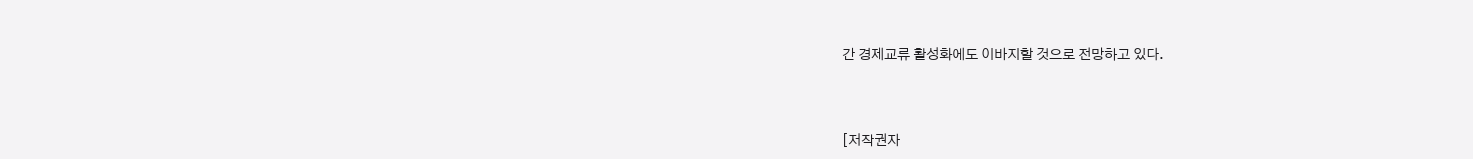간 경제교류 활성화에도 이바지할 것으로 전망하고 있다.



[저작권자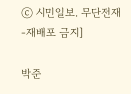ⓒ 시민일보. 무단전재-재배포 금지]

박준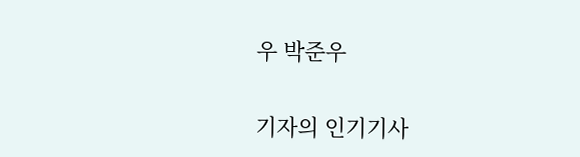우 박준우

기자의 인기기사